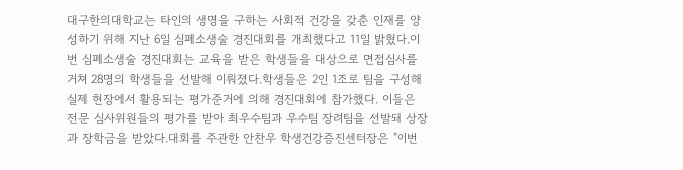대구한의대학교는 타인의 생명을 구하는 사회적 건강을 갖춘 인재를 양성하기 위해 지난 6일 심폐소생술 경진대회를 개최했다고 11일 밝혔다.이번 심폐소생술 경진대회는 교육을 받은 학생들을 대상으로 면접심사를 거쳐 28명의 학생들을 선발해 이뤄졌다.학생들은 2인 1조로 팀을 구성해 실제 현장에서 활용되는 평가준거에 의해 경진대회에 참가했다. 이들은 전문 심사위원들의 평가를 받아 최우수팀과 우수팀 장려팀을 선발돼 상장과 장학금을 받았다.대회를 주관한 안찬우 학생건강증진센터장은 "이번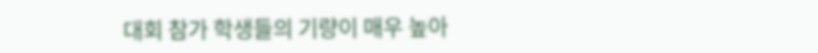대회 참가 학생들의 기량이 매우 높아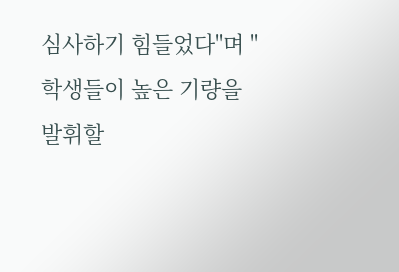심사하기 힘들었다"며 "학생들이 높은 기량을 발휘할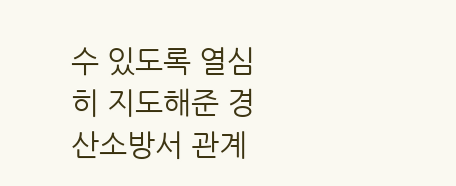수 있도록 열심히 지도해준 경산소방서 관계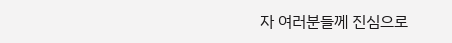자 여러분들께 진심으로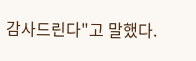감사드린다"고 말했다.